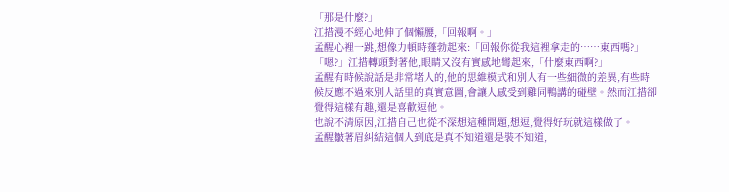「那是什麼?」
江措漫不經心地伸了個懶腰,「回報啊。」
孟醒心裡一跳,想像力頓時蓬勃起來:「回報你從我這裡拿走的……東西嗎?」
「嗯?」江措轉頭對著他,眼睛又沒有實感地彎起來,「什麼東西啊?」
孟醒有時候說話是非常堵人的,他的思維模式和別人有一些細微的差異,有些時候反應不過來別人話里的真實意圖,會讓人感受到雞同鴨講的碰壁。然而江措卻覺得這樣有趣,還是喜歡逗他。
也說不清原因,江措自己也從不深想這種問題,想逗,覺得好玩就這樣做了。
孟醒皺著眉糾結這個人到底是真不知道還是裝不知道,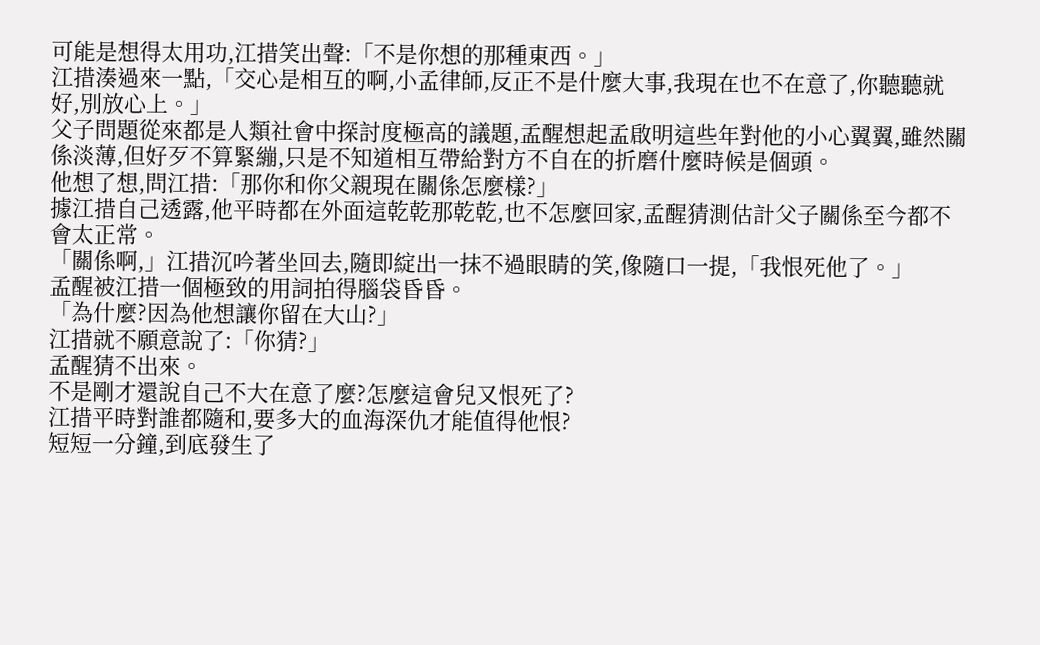可能是想得太用功,江措笑出聲:「不是你想的那種東西。」
江措湊過來一點,「交心是相互的啊,小孟律師,反正不是什麼大事,我現在也不在意了,你聽聽就好,別放心上。」
父子問題從來都是人類社會中探討度極高的議題,孟醒想起孟啟明這些年對他的小心翼翼,雖然關係淡薄,但好歹不算緊繃,只是不知道相互帶給對方不自在的折磨什麼時候是個頭。
他想了想,問江措:「那你和你父親現在關係怎麼樣?」
據江措自己透露,他平時都在外面這乾乾那乾乾,也不怎麼回家,孟醒猜測估計父子關係至今都不會太正常。
「關係啊,」江措沉吟著坐回去,隨即綻出一抹不過眼睛的笑,像隨口一提,「我恨死他了。」
孟醒被江措一個極致的用詞拍得腦袋昏昏。
「為什麼?因為他想讓你留在大山?」
江措就不願意說了:「你猜?」
孟醒猜不出來。
不是剛才還說自己不大在意了麼?怎麼這會兒又恨死了?
江措平時對誰都隨和,要多大的血海深仇才能值得他恨?
短短一分鐘,到底發生了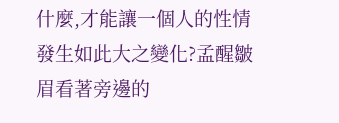什麼,才能讓一個人的性情發生如此大之變化?孟醒皺眉看著旁邊的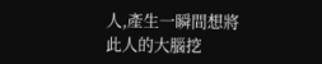人,產生一瞬間想將此人的大腦挖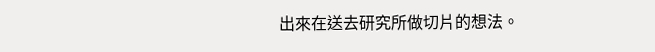出來在送去研究所做切片的想法。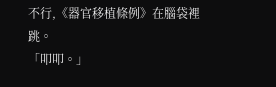不行,《器官移植條例》在腦袋裡跳。
「叩叩。」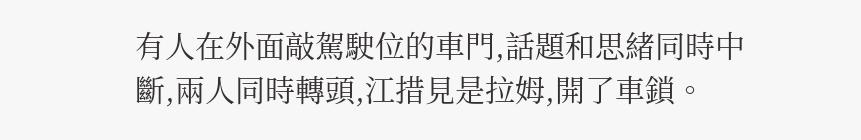有人在外面敲駕駛位的車門,話題和思緒同時中斷,兩人同時轉頭,江措見是拉姆,開了車鎖。